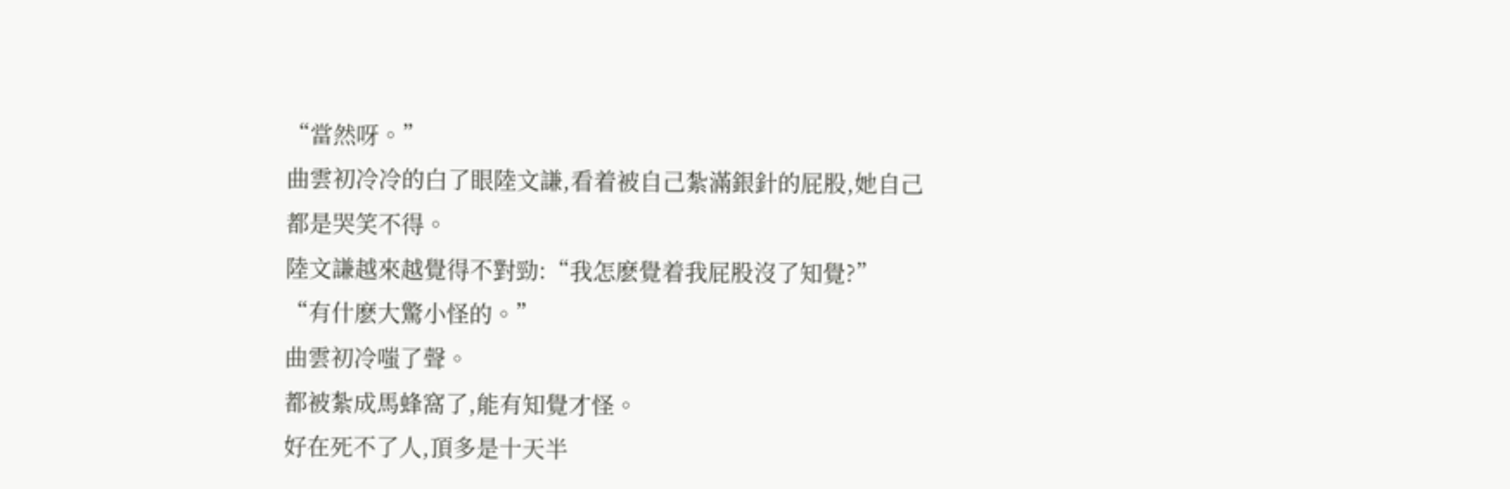“當然呀。”
曲雲初冷冷的白了眼陸文謙,看着被自己紮滿銀針的屁股,她自己都是哭笑不得。
陸文謙越來越覺得不對勁:“我怎麽覺着我屁股沒了知覺?”
“有什麽大驚小怪的。”
曲雲初冷嗤了聲。
都被紮成馬蜂窩了,能有知覺才怪。
好在死不了人,頂多是十天半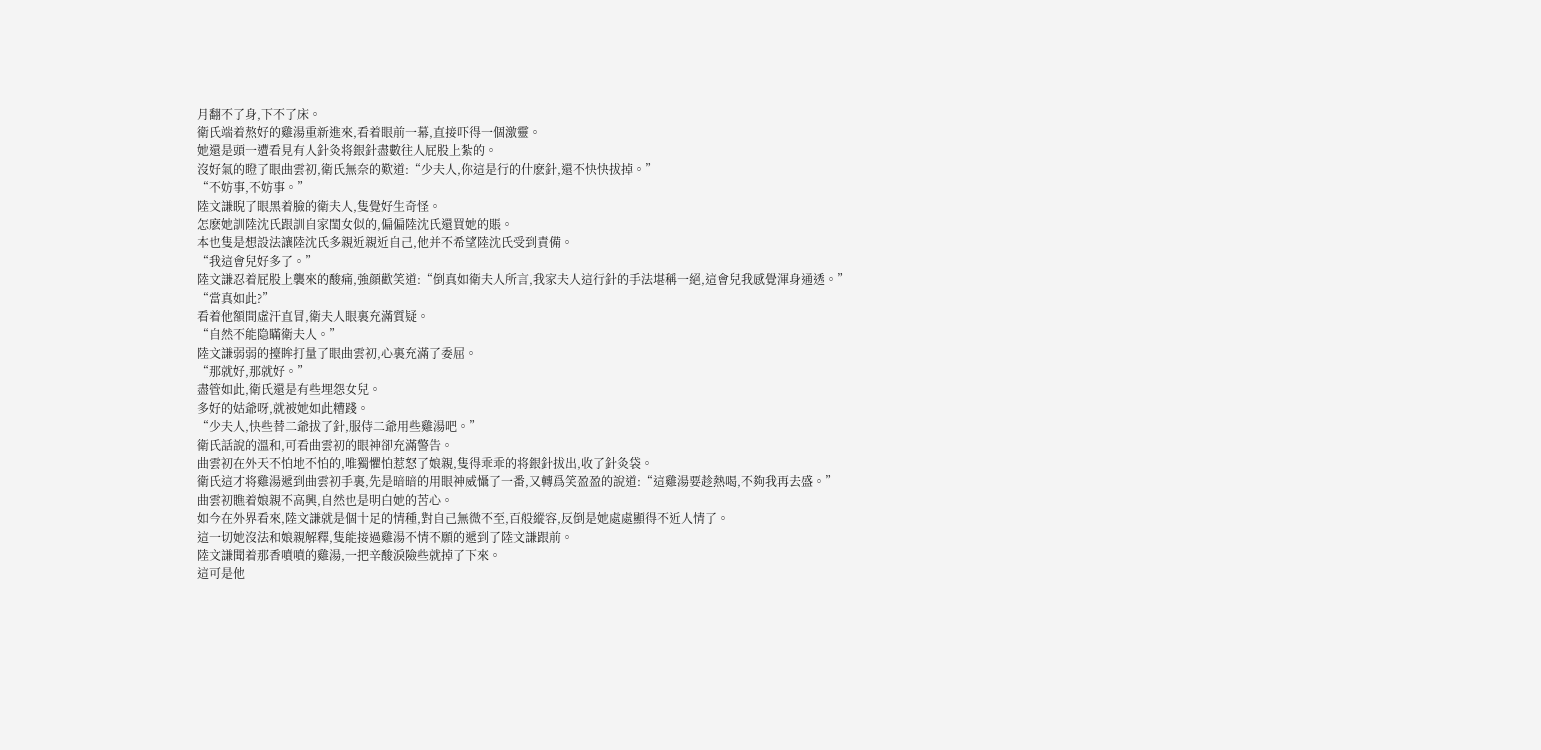月翻不了身,下不了床。
衛氏端着熬好的雞湯重新進來,看着眼前一幕,直接吓得一個激靈。
她還是頭一遭看見有人針灸将銀針盡數往人屁股上紮的。
沒好氣的瞪了眼曲雲初,衛氏無奈的歎道:“少夫人,你這是行的什麽針,還不快快拔掉。”
“不妨事,不妨事。”
陸文謙睨了眼黑着臉的衛夫人,隻覺好生奇怪。
怎麽她訓陸沈氏跟訓自家閨女似的,偏偏陸沈氏還買她的賬。
本也隻是想設法讓陸沈氏多親近親近自己,他并不希望陸沈氏受到責備。
“我這會兒好多了。”
陸文謙忍着屁股上襲來的酸痛,強顔歡笑道:“倒真如衛夫人所言,我家夫人這行針的手法堪稱一絕,這會兒我感覺渾身通透。”
“當真如此?”
看着他額間虛汗直冒,衛夫人眼裏充滿質疑。
“自然不能隐瞞衛夫人。”
陸文謙弱弱的擡眸打量了眼曲雲初,心裏充滿了委屈。
“那就好,那就好。”
盡管如此,衛氏還是有些埋怨女兒。
多好的姑爺呀,就被她如此糟踐。
“少夫人,快些替二爺拔了針,服侍二爺用些雞湯吧。”
衛氏話說的溫和,可看曲雲初的眼神卻充滿警告。
曲雲初在外天不怕地不怕的,唯獨懼怕惹怒了娘親,隻得乖乖的将銀針拔出,收了針灸袋。
衛氏這才将雞湯遞到曲雲初手裏,先是暗暗的用眼神威懾了一番,又轉爲笑盈盈的說道:“這雞湯要趁熱喝,不夠我再去盛。”
曲雲初瞧着娘親不高興,自然也是明白她的苦心。
如今在外界看來,陸文謙就是個十足的情種,對自己無微不至,百般縱容,反倒是她處處顯得不近人情了。
這一切她沒法和娘親解釋,隻能接過雞湯不情不願的遞到了陸文謙跟前。
陸文謙聞着那香噴噴的雞湯,一把辛酸淚險些就掉了下來。
這可是他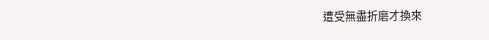遭受無盡折磨才換來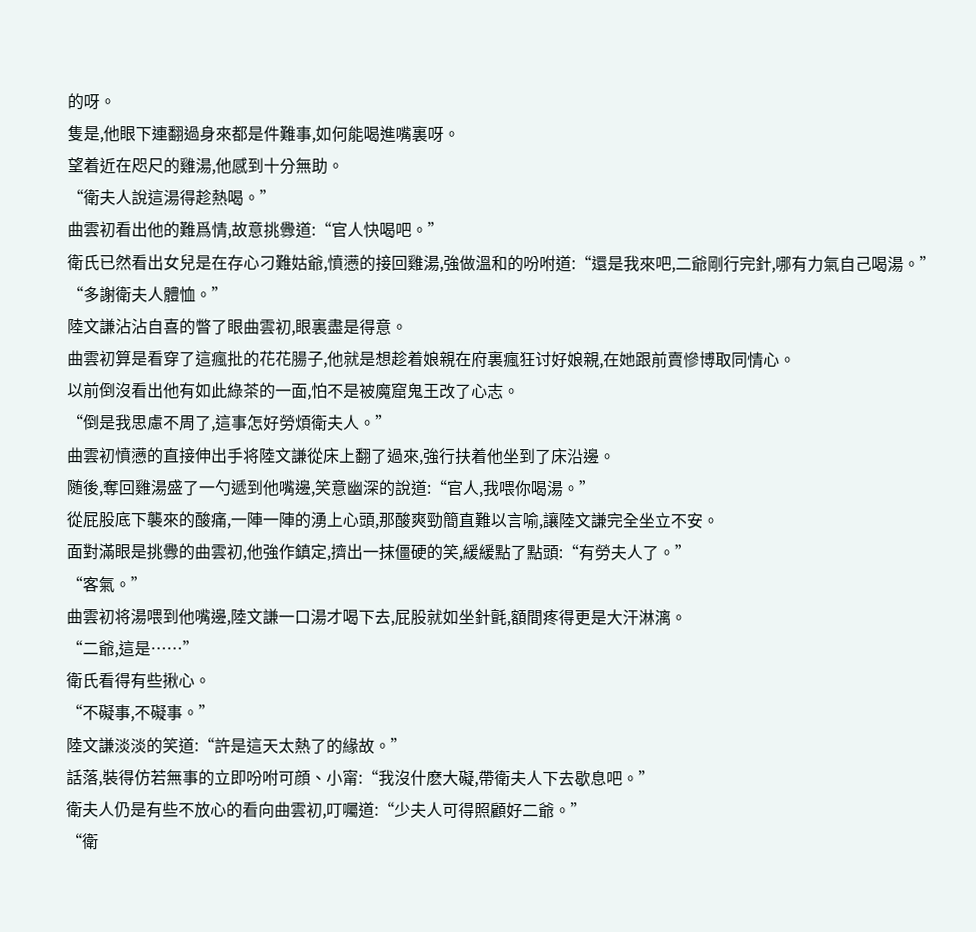的呀。
隻是,他眼下連翻過身來都是件難事,如何能喝進嘴裏呀。
望着近在咫尺的雞湯,他感到十分無助。
“衛夫人說這湯得趁熱喝。”
曲雲初看出他的難爲情,故意挑釁道:“官人快喝吧。”
衛氏已然看出女兒是在存心刁難姑爺,憤懑的接回雞湯,強做溫和的吩咐道:“還是我來吧,二爺剛行完針,哪有力氣自己喝湯。”
“多謝衛夫人體恤。”
陸文謙沾沾自喜的瞥了眼曲雲初,眼裏盡是得意。
曲雲初算是看穿了這瘋批的花花腸子,他就是想趁着娘親在府裏瘋狂讨好娘親,在她跟前賣慘博取同情心。
以前倒沒看出他有如此綠茶的一面,怕不是被魔窟鬼王改了心志。
“倒是我思慮不周了,這事怎好勞煩衛夫人。”
曲雲初憤懑的直接伸出手将陸文謙從床上翻了過來,強行扶着他坐到了床沿邊。
随後,奪回雞湯盛了一勺遞到他嘴邊,笑意幽深的說道:“官人,我喂你喝湯。”
從屁股底下襲來的酸痛,一陣一陣的湧上心頭,那酸爽勁簡直難以言喻,讓陸文謙完全坐立不安。
面對滿眼是挑釁的曲雲初,他強作鎮定,擠出一抹僵硬的笑,緩緩點了點頭:“有勞夫人了。”
“客氣。”
曲雲初将湯喂到他嘴邊,陸文謙一口湯才喝下去,屁股就如坐針氈,額間疼得更是大汗淋漓。
“二爺,這是……”
衛氏看得有些揪心。
“不礙事,不礙事。”
陸文謙淡淡的笑道:“許是這天太熱了的緣故。”
話落,裝得仿若無事的立即吩咐可顔、小甯:“我沒什麽大礙,帶衛夫人下去歇息吧。”
衛夫人仍是有些不放心的看向曲雲初,叮囑道:“少夫人可得照顧好二爺。”
“衛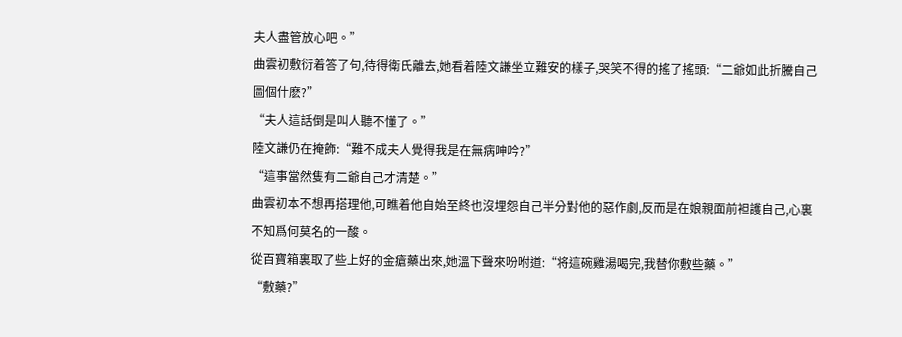夫人盡管放心吧。”
曲雲初敷衍着答了句,待得衛氏離去,她看着陸文謙坐立難安的樣子,哭笑不得的搖了搖頭:“二爺如此折騰自己圖個什麽?”
“夫人這話倒是叫人聽不懂了。”
陸文謙仍在掩飾:“難不成夫人覺得我是在無病呻吟?”
“這事當然隻有二爺自己才清楚。”
曲雲初本不想再搭理他,可瞧着他自始至終也沒埋怨自己半分對他的惡作劇,反而是在娘親面前袒護自己,心裏不知爲何莫名的一酸。
從百寶箱裏取了些上好的金瘡藥出來,她溫下聲來吩咐道:“将這碗雞湯喝完,我替你敷些藥。”
“敷藥?”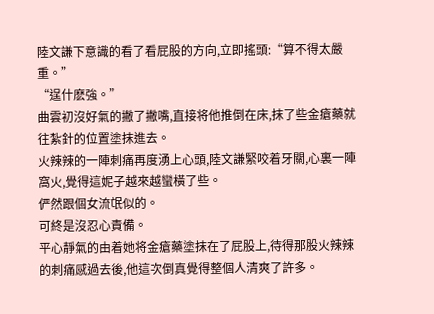陸文謙下意識的看了看屁股的方向,立即搖頭:“算不得太嚴重。”
“逞什麽強。”
曲雲初沒好氣的撇了撇嘴,直接将他推倒在床,抹了些金瘡藥就往紮針的位置塗抹進去。
火辣辣的一陣刺痛再度湧上心頭,陸文謙緊咬着牙關,心裏一陣窩火,覺得這妮子越來越蠻橫了些。
俨然跟個女流氓似的。
可終是沒忍心責備。
平心靜氣的由着她将金瘡藥塗抹在了屁股上,待得那股火辣辣的刺痛感過去後,他這次倒真覺得整個人清爽了許多。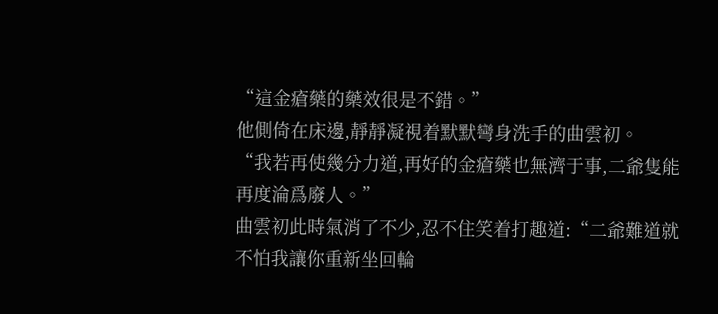“這金瘡藥的藥效很是不錯。”
他側倚在床邊,靜靜凝視着默默彎身洗手的曲雲初。
“我若再使幾分力道,再好的金瘡藥也無濟于事,二爺隻能再度淪爲廢人。”
曲雲初此時氣消了不少,忍不住笑着打趣道:“二爺難道就不怕我讓你重新坐回輪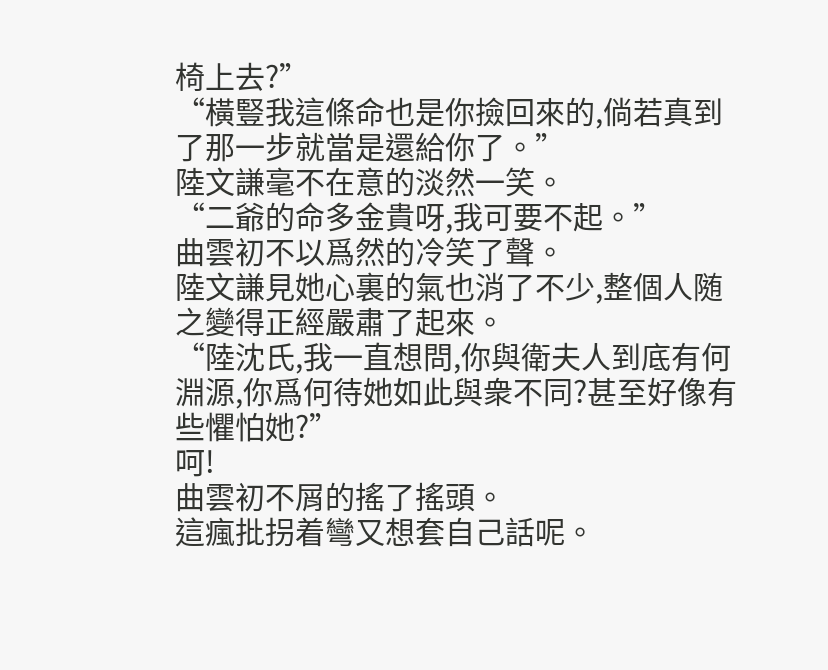椅上去?”
“橫豎我這條命也是你撿回來的,倘若真到了那一步就當是還給你了。”
陸文謙毫不在意的淡然一笑。
“二爺的命多金貴呀,我可要不起。”
曲雲初不以爲然的冷笑了聲。
陸文謙見她心裏的氣也消了不少,整個人随之變得正經嚴肅了起來。
“陸沈氏,我一直想問,你與衛夫人到底有何淵源,你爲何待她如此與衆不同?甚至好像有些懼怕她?”
呵!
曲雲初不屑的搖了搖頭。
這瘋批拐着彎又想套自己話呢。